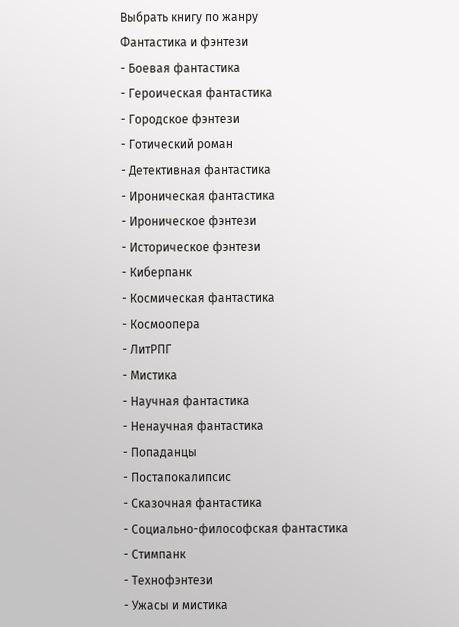Выбрать книгу по жанру
Фантастика и фэнтези
- Боевая фантастика
- Героическая фантастика
- Городское фэнтези
- Готический роман
- Детективная фантастика
- Ироническая фантастика
- Ироническое фэнтези
- Историческое фэнтези
- Киберпанк
- Космическая фантастика
- Космоопера
- ЛитРПГ
- Мистика
- Научная фантастика
- Ненаучная фантастика
- Попаданцы
- Постапокалипсис
- Сказочная фантастика
- Социально-философская фантастика
- Стимпанк
- Технофэнтези
- Ужасы и мистика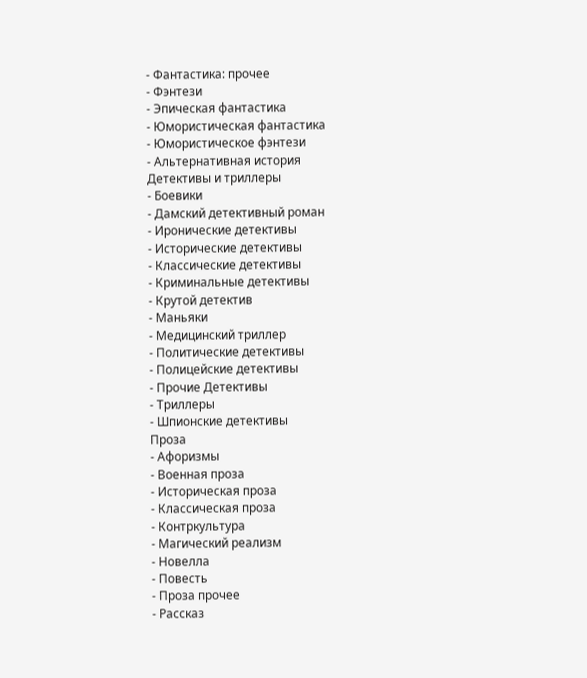- Фантастика: прочее
- Фэнтези
- Эпическая фантастика
- Юмористическая фантастика
- Юмористическое фэнтези
- Альтернативная история
Детективы и триллеры
- Боевики
- Дамский детективный роман
- Иронические детективы
- Исторические детективы
- Классические детективы
- Криминальные детективы
- Крутой детектив
- Маньяки
- Медицинский триллер
- Политические детективы
- Полицейские детективы
- Прочие Детективы
- Триллеры
- Шпионские детективы
Проза
- Афоризмы
- Военная проза
- Историческая проза
- Классическая проза
- Контркультура
- Магический реализм
- Новелла
- Повесть
- Проза прочее
- Рассказ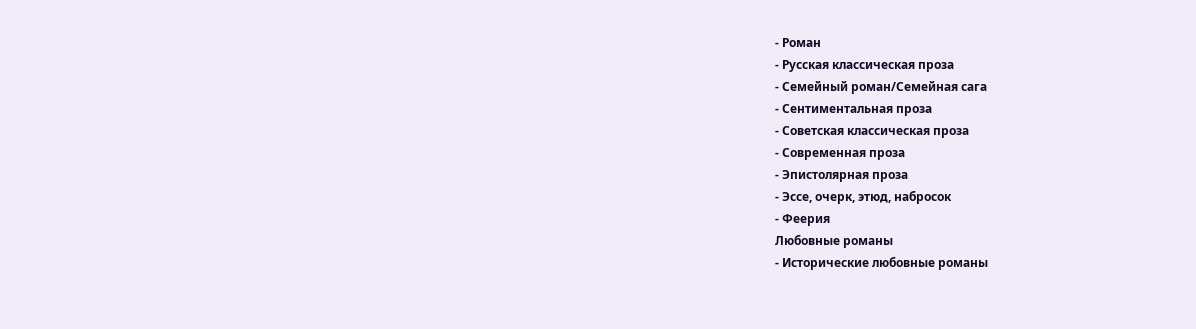- Роман
- Русская классическая проза
- Семейный роман/Семейная сага
- Сентиментальная проза
- Советская классическая проза
- Современная проза
- Эпистолярная проза
- Эссе, очерк, этюд, набросок
- Феерия
Любовные романы
- Исторические любовные романы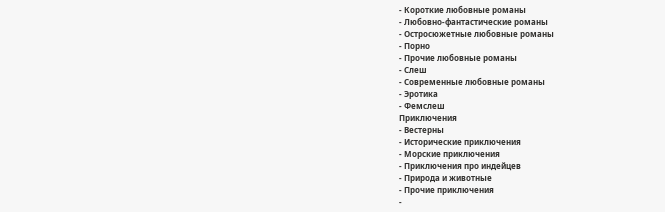- Короткие любовные романы
- Любовно-фантастические романы
- Остросюжетные любовные романы
- Порно
- Прочие любовные романы
- Слеш
- Современные любовные романы
- Эротика
- Фемслеш
Приключения
- Вестерны
- Исторические приключения
- Морские приключения
- Приключения про индейцев
- Природа и животные
- Прочие приключения
-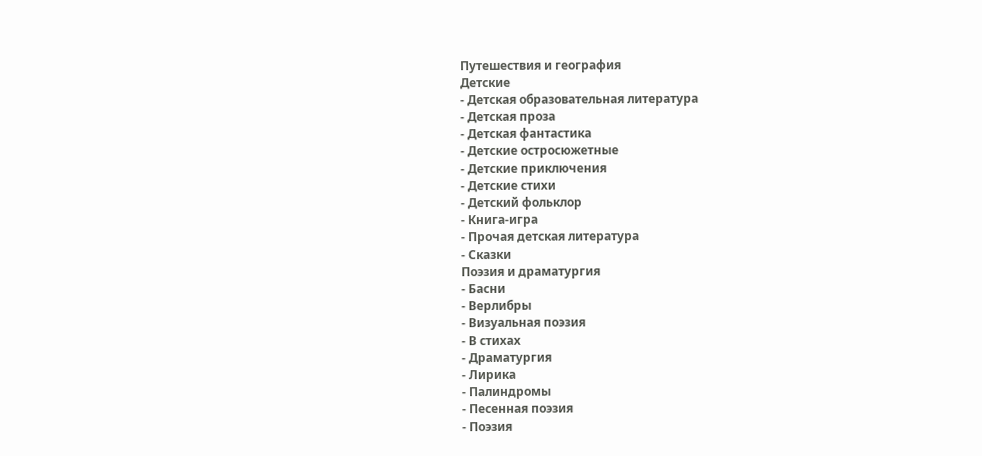Путешествия и география
Детские
- Детская образовательная литература
- Детская проза
- Детская фантастика
- Детские остросюжетные
- Детские приключения
- Детские стихи
- Детский фольклор
- Книга-игра
- Прочая детская литература
- Сказки
Поэзия и драматургия
- Басни
- Верлибры
- Визуальная поэзия
- В стихах
- Драматургия
- Лирика
- Палиндромы
- Песенная поэзия
- Поэзия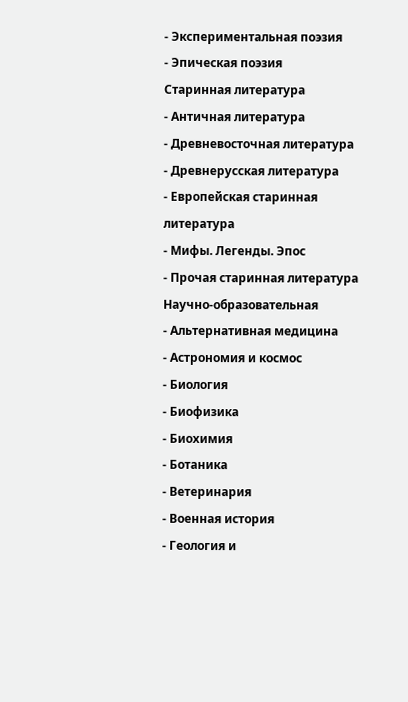- Экспериментальная поэзия
- Эпическая поэзия
Старинная литература
- Античная литература
- Древневосточная литература
- Древнерусская литература
- Европейская старинная литература
- Мифы. Легенды. Эпос
- Прочая старинная литература
Научно-образовательная
- Альтернативная медицина
- Астрономия и космос
- Биология
- Биофизика
- Биохимия
- Ботаника
- Ветеринария
- Военная история
- Геология и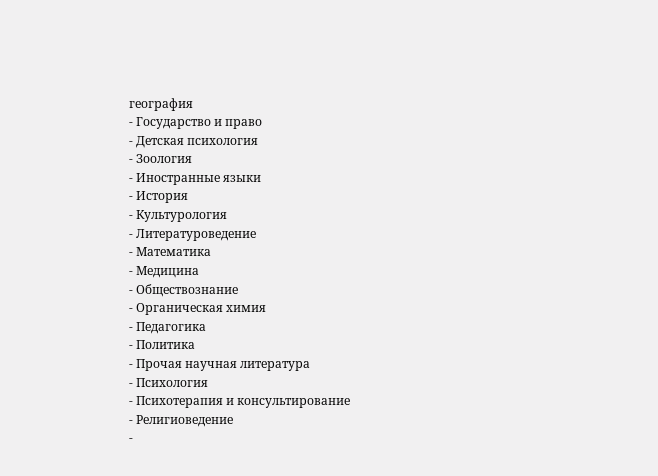география
- Государство и право
- Детская психология
- Зоология
- Иностранные языки
- История
- Культурология
- Литературоведение
- Математика
- Медицина
- Обществознание
- Органическая химия
- Педагогика
- Политика
- Прочая научная литература
- Психология
- Психотерапия и консультирование
- Религиоведение
-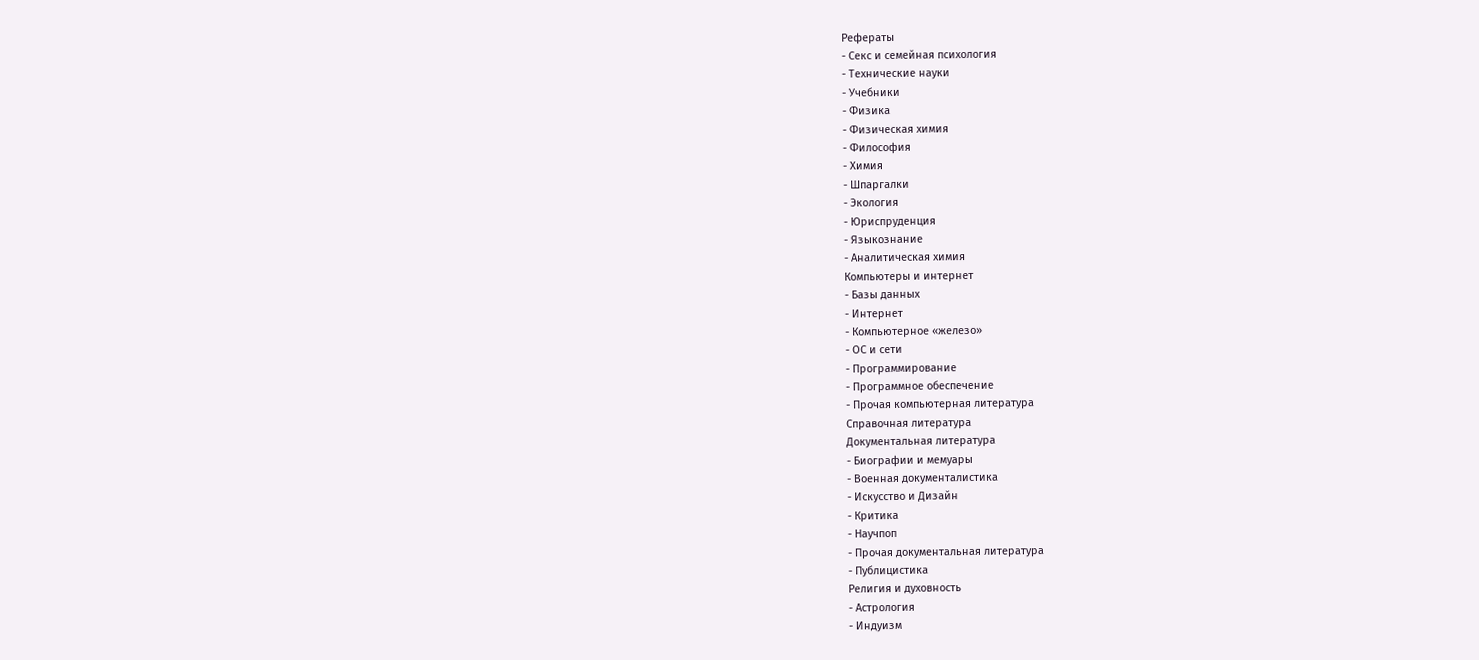Рефераты
- Секс и семейная психология
- Технические науки
- Учебники
- Физика
- Физическая химия
- Философия
- Химия
- Шпаргалки
- Экология
- Юриспруденция
- Языкознание
- Аналитическая химия
Компьютеры и интернет
- Базы данных
- Интернет
- Компьютерное «железо»
- ОС и сети
- Программирование
- Программное обеспечение
- Прочая компьютерная литература
Справочная литература
Документальная литература
- Биографии и мемуары
- Военная документалистика
- Искусство и Дизайн
- Критика
- Научпоп
- Прочая документальная литература
- Публицистика
Религия и духовность
- Астрология
- Индуизм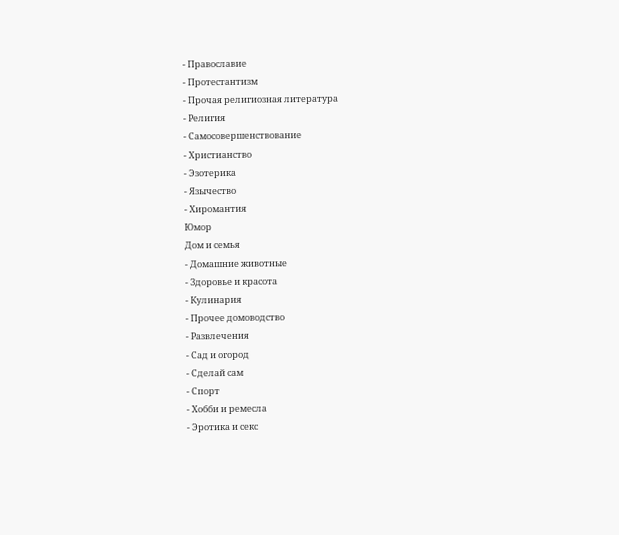- Православие
- Протестантизм
- Прочая религиозная литература
- Религия
- Самосовершенствование
- Христианство
- Эзотерика
- Язычество
- Хиромантия
Юмор
Дом и семья
- Домашние животные
- Здоровье и красота
- Кулинария
- Прочее домоводство
- Развлечения
- Сад и огород
- Сделай сам
- Спорт
- Хобби и ремесла
- Эротика и секс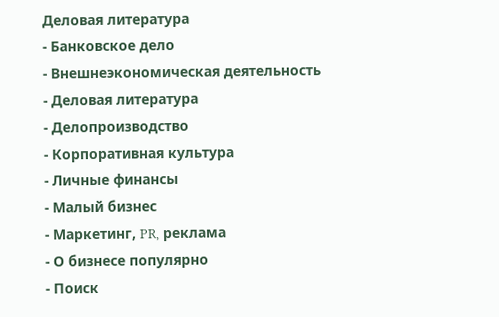Деловая литература
- Банковское дело
- Внешнеэкономическая деятельность
- Деловая литература
- Делопроизводство
- Корпоративная культура
- Личные финансы
- Малый бизнес
- Маркетинг, PR, реклама
- О бизнесе популярно
- Поиск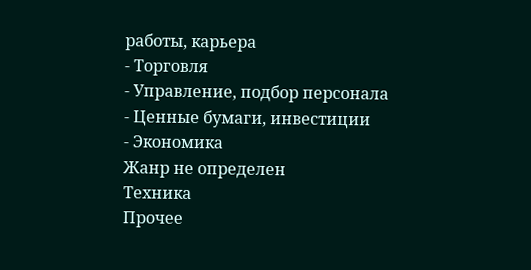работы, карьера
- Торговля
- Управление, подбор персонала
- Ценные бумаги, инвестиции
- Экономика
Жанр не определен
Техника
Прочее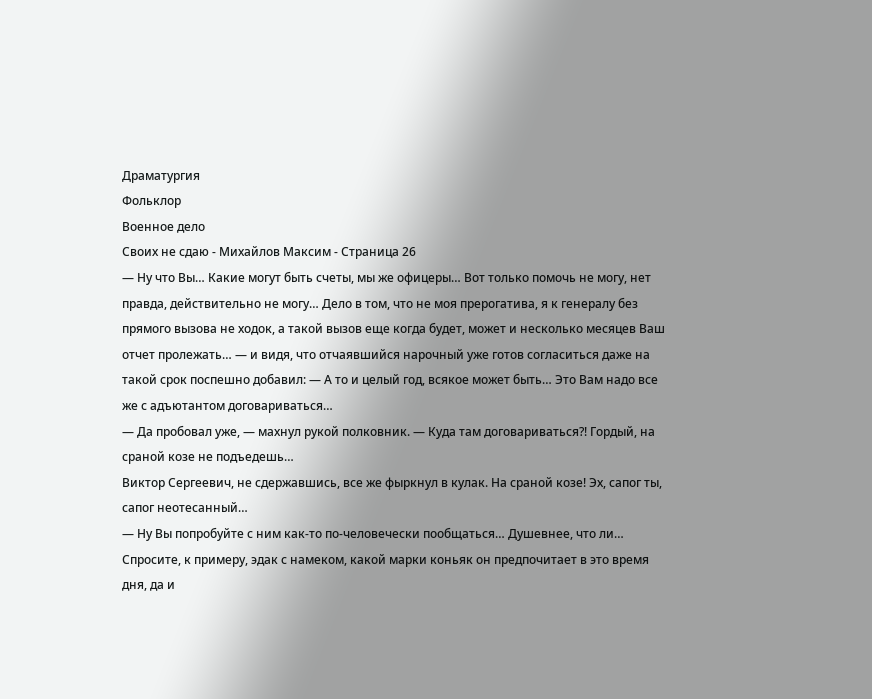Драматургия
Фольклор
Военное дело
Своих не сдаю - Михайлов Максим - Страница 26
— Ну что Вы… Какие могут быть счеты, мы же офицеры… Вот только помочь не могу, нет правда, действительно не могу… Дело в том, что не моя прерогатива, я к генералу без прямого вызова не ходок, а такой вызов еще когда будет, может и несколько месяцев Ваш отчет пролежать… — и видя, что отчаявшийся нарочный уже готов согласиться даже на такой срок поспешно добавил: — А то и целый год, всякое может быть… Это Вам надо все же с адъютантом договариваться…
— Да пробовал уже, — махнул рукой полковник. — Куда там договариваться?! Гордый, на сраной козе не подъедешь…
Виктор Сергеевич, не сдержавшись, все же фыркнул в кулак. На сраной козе! Эх, сапог ты, сапог неотесанный…
— Ну Вы попробуйте с ним как-то по-человечески пообщаться… Душевнее, что ли… Спросите, к примеру, эдак с намеком, какой марки коньяк он предпочитает в это время дня, да и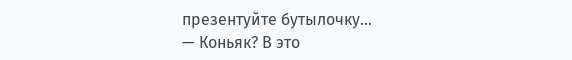презентуйте бутылочку…
— Коньяк? В это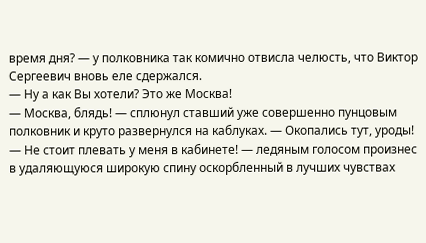время дня? — у полковника так комично отвисла челюсть, что Виктор Сергеевич вновь еле сдержался.
— Ну а как Вы хотели? Это же Москва!
— Москва, блядь! — сплюнул ставший уже совершенно пунцовым полковник и круто развернулся на каблуках. — Окопались тут, уроды!
— Не стоит плевать у меня в кабинете! — ледяным голосом произнес в удаляющуюся широкую спину оскорбленный в лучших чувствах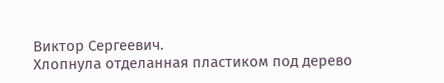Виктор Сергеевич.
Хлопнула отделанная пластиком под дерево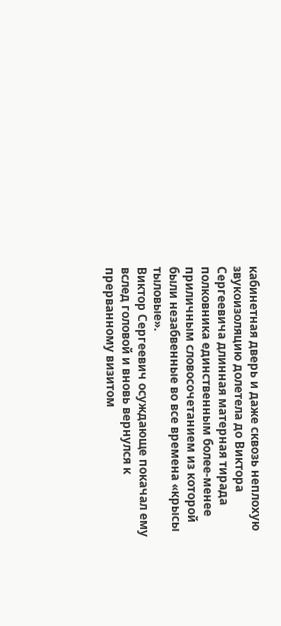кабинетная дверь и даже сквозь неплохую звукоизоляцию долетела до Виктора Сергеевича длинная матерная тирада полковника единственным более-менее приличным словосочетанием из которой были незабвенные во все времена «крысы тыловые».
Виктор Сергеевич осуждающе покачал ему вслед головой и вновь вернулся к прерванному визитом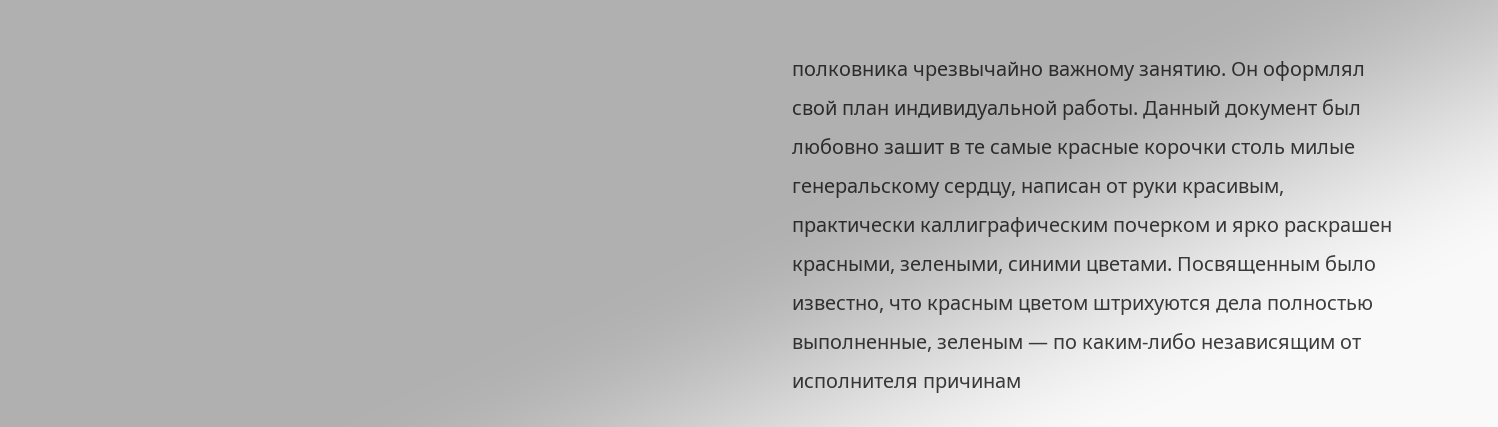полковника чрезвычайно важному занятию. Он оформлял свой план индивидуальной работы. Данный документ был любовно зашит в те самые красные корочки столь милые генеральскому сердцу, написан от руки красивым, практически каллиграфическим почерком и ярко раскрашен красными, зелеными, синими цветами. Посвященным было известно, что красным цветом штрихуются дела полностью выполненные, зеленым — по каким-либо независящим от исполнителя причинам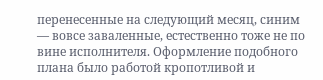перенесенные на следующий месяц, синим — вовсе заваленные, естественно тоже не по вине исполнителя. Оформление подобного плана было работой кропотливой и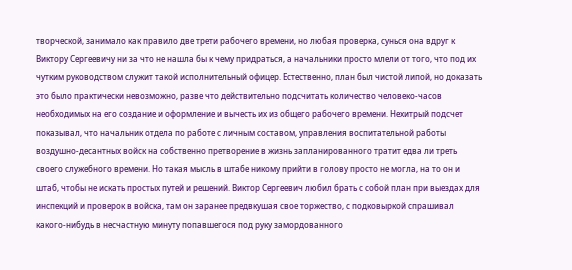творческой, занимало как правило две трети рабочего времени, но любая проверка, сунься она вдруг к Виктору Сергеевичу ни за что не нашла бы к чему придраться, а начальники просто млели от того, что под их чутким руководством служит такой исполнительный офицер. Естественно, план был чистой липой, но доказать это было практически невозможно, разве что действительно подсчитать количество человеко-часов необходимых на его создание и оформление и вычесть их из общего рабочего времени. Нехитрый подсчет показывал, что начальник отдела по работе с личным составом, управления воспитательной работы воздушно-десантных войск на собственно претворение в жизнь запланированного тратит едва ли треть своего служебного времени. Но такая мысль в штабе никому прийти в голову просто не могла, на то он и штаб, чтобы не искать простых путей и решений. Виктор Сергеевич любил брать с собой план при выездах для инспекций и проверок в войска, там он заранее предвкушая свое торжество, с подковыркой спрашивал какого-нибудь в несчастную минуту попавшегося под руку замордованного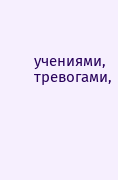учениями, тревогами,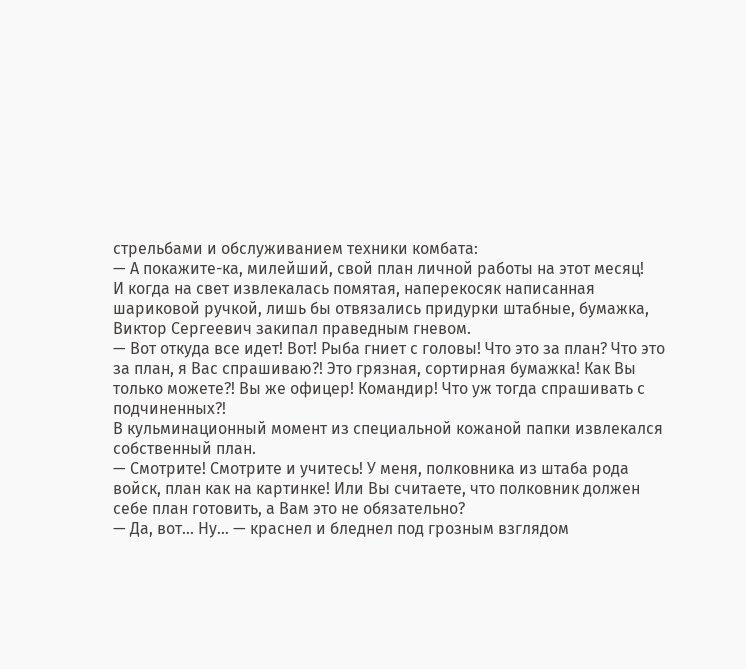стрельбами и обслуживанием техники комбата:
— А покажите-ка, милейший, свой план личной работы на этот месяц!
И когда на свет извлекалась помятая, наперекосяк написанная шариковой ручкой, лишь бы отвязались придурки штабные, бумажка, Виктор Сергеевич закипал праведным гневом.
— Вот откуда все идет! Вот! Рыба гниет с головы! Что это за план? Что это за план, я Вас спрашиваю?! Это грязная, сортирная бумажка! Как Вы только можете?! Вы же офицер! Командир! Что уж тогда спрашивать с подчиненных?!
В кульминационный момент из специальной кожаной папки извлекался собственный план.
— Смотрите! Смотрите и учитесь! У меня, полковника из штаба рода войск, план как на картинке! Или Вы считаете, что полковник должен себе план готовить, а Вам это не обязательно?
— Да, вот… Ну… — краснел и бледнел под грозным взглядом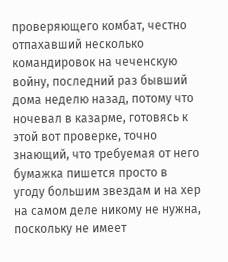проверяющего комбат, честно отпахавший несколько командировок на чеченскую войну, последний раз бывший дома неделю назад, потому что ночевал в казарме, готовясь к этой вот проверке, точно знающий, что требуемая от него бумажка пишется просто в угоду большим звездам и на хер на самом деле никому не нужна, поскольку не имеет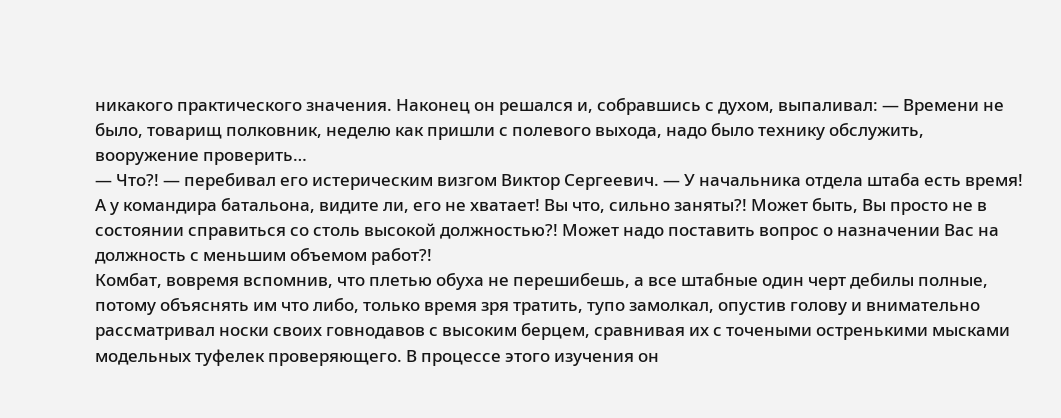никакого практического значения. Наконец он решался и, собравшись с духом, выпаливал: — Времени не было, товарищ полковник, неделю как пришли с полевого выхода, надо было технику обслужить, вооружение проверить…
— Что?! — перебивал его истерическим визгом Виктор Сергеевич. — У начальника отдела штаба есть время! А у командира батальона, видите ли, его не хватает! Вы что, сильно заняты?! Может быть, Вы просто не в состоянии справиться со столь высокой должностью?! Может надо поставить вопрос о назначении Вас на должность с меньшим объемом работ?!
Комбат, вовремя вспомнив, что плетью обуха не перешибешь, а все штабные один черт дебилы полные, потому объяснять им что либо, только время зря тратить, тупо замолкал, опустив голову и внимательно рассматривал носки своих говнодавов с высоким берцем, сравнивая их с точеными остренькими мысками модельных туфелек проверяющего. В процессе этого изучения он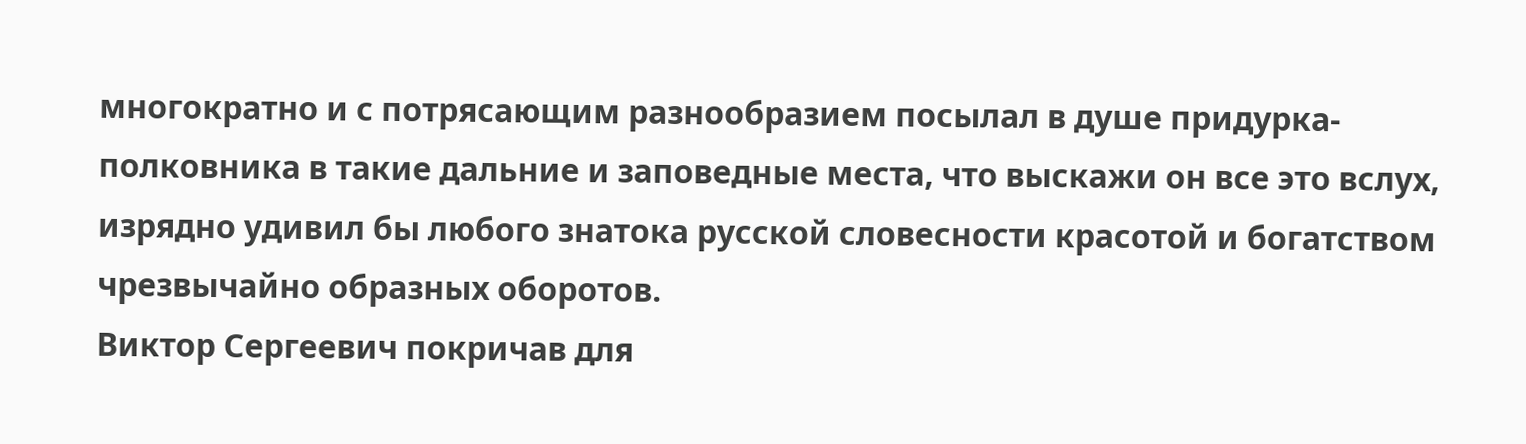многократно и с потрясающим разнообразием посылал в душе придурка-полковника в такие дальние и заповедные места, что выскажи он все это вслух, изрядно удивил бы любого знатока русской словесности красотой и богатством чрезвычайно образных оборотов.
Виктор Сергеевич покричав для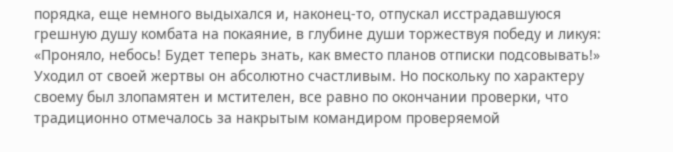порядка, еще немного выдыхался и, наконец-то, отпускал исстрадавшуюся грешную душу комбата на покаяние, в глубине души торжествуя победу и ликуя: «Проняло, небось! Будет теперь знать, как вместо планов отписки подсовывать!» Уходил от своей жертвы он абсолютно счастливым. Но поскольку по характеру своему был злопамятен и мстителен, все равно по окончании проверки, что традиционно отмечалось за накрытым командиром проверяемой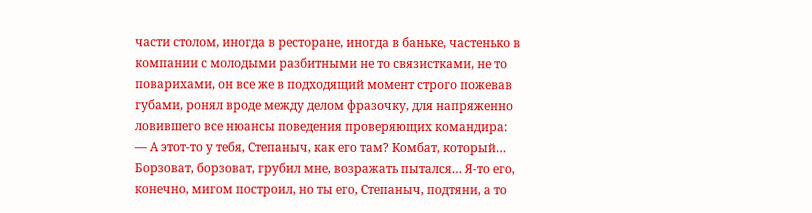части столом, иногда в ресторане, иногда в баньке, частенько в компании с молодыми разбитными не то связистками, не то поварихами, он все же в подходящий момент строго пожевав губами, ронял вроде между делом фразочку, для напряженно ловившего все нюансы поведения проверяющих командира:
— А этот-то у тебя, Степаныч, как его там? Комбат, который… Борзоват, борзоват, грубил мне, возражать пытался… Я-то его, конечно, мигом построил, но ты его, Степаныч, подтяни, а то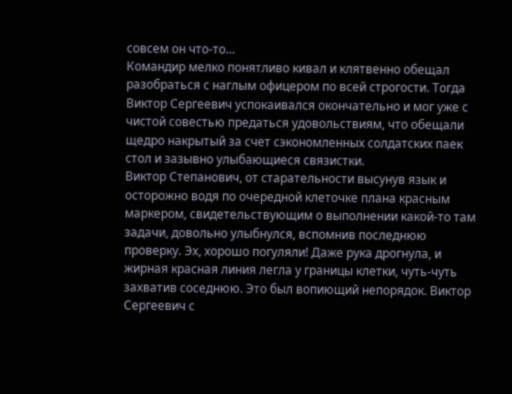совсем он что-то…
Командир мелко понятливо кивал и клятвенно обещал разобраться с наглым офицером по всей строгости. Тогда Виктор Сергеевич успокаивался окончательно и мог уже с чистой совестью предаться удовольствиям, что обещали щедро накрытый за счет сэкономленных солдатских паек стол и зазывно улыбающиеся связистки.
Виктор Степанович, от старательности высунув язык и осторожно водя по очередной клеточке плана красным маркером, свидетельствующим о выполнении какой-то там задачи, довольно улыбнулся, вспомнив последнюю проверку. Эх, хорошо погуляли! Даже рука дрогнула, и жирная красная линия легла у границы клетки, чуть-чуть захватив соседнюю. Это был вопиющий непорядок. Виктор Сергеевич с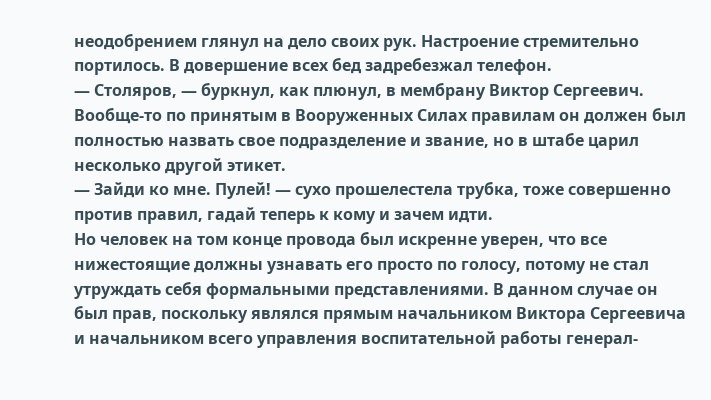неодобрением глянул на дело своих рук. Настроение стремительно портилось. В довершение всех бед задребезжал телефон.
— Столяров, — буркнул, как плюнул, в мембрану Виктор Сергеевич.
Вообще-то по принятым в Вооруженных Силах правилам он должен был полностью назвать свое подразделение и звание, но в штабе царил несколько другой этикет.
— Зайди ко мне. Пулей! — сухо прошелестела трубка, тоже совершенно против правил, гадай теперь к кому и зачем идти.
Но человек на том конце провода был искренне уверен, что все нижестоящие должны узнавать его просто по голосу, потому не стал утруждать себя формальными представлениями. В данном случае он был прав, поскольку являлся прямым начальником Виктора Сергеевича и начальником всего управления воспитательной работы генерал-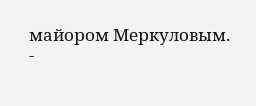майором Меркуловым.
-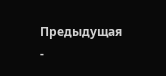Предыдущая
-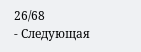26/68
- Следующая